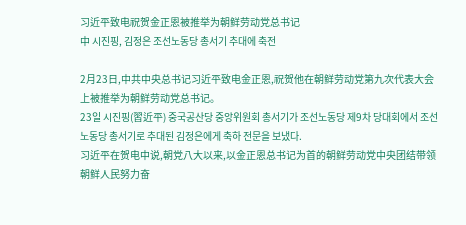习近平致电祝贺金正恩被推举为朝鲜劳动党总书记
中 시진핑, 김정은 조선노동당 총서기 추대에 축전

2月23日,中共中央总书记习近平致电金正恩,祝贺他在朝鲜劳动党第九次代表大会上被推举为朝鲜劳动党总书记。
23일 시진핑(習近平) 중국공산당 중앙위원회 총서기가 조선노동당 제9차 당대회에서 조선노동당 총서기로 추대된 김정은에게 축하 전문을 보냈다.
习近平在贺电中说,朝党八大以来,以金正恩总书记为首的朝鲜劳动党中央团结带领朝鲜人民努力奋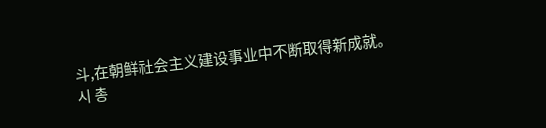斗,在朝鲜社会主义建设事业中不断取得新成就。
시 총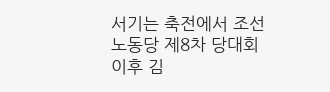서기는 축전에서 조선노동당 제8차 당대회 이후 김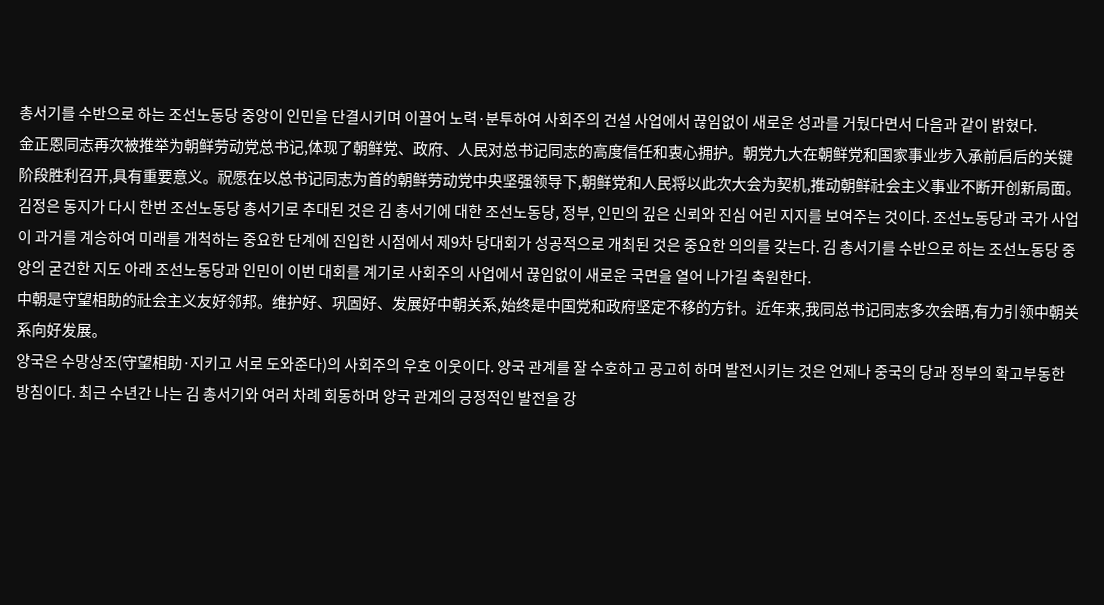총서기를 수반으로 하는 조선노동당 중앙이 인민을 단결시키며 이끌어 노력·분투하여 사회주의 건설 사업에서 끊임없이 새로운 성과를 거뒀다면서 다음과 같이 밝혔다.
金正恩同志再次被推举为朝鲜劳动党总书记,体现了朝鲜党、政府、人民对总书记同志的高度信任和衷心拥护。朝党九大在朝鲜党和国家事业步入承前启后的关键阶段胜利召开,具有重要意义。祝愿在以总书记同志为首的朝鲜劳动党中央坚强领导下,朝鲜党和人民将以此次大会为契机,推动朝鲜社会主义事业不断开创新局面。
김정은 동지가 다시 한번 조선노동당 총서기로 추대된 것은 김 총서기에 대한 조선노동당, 정부, 인민의 깊은 신뢰와 진심 어린 지지를 보여주는 것이다. 조선노동당과 국가 사업이 과거를 계승하여 미래를 개척하는 중요한 단계에 진입한 시점에서 제9차 당대회가 성공적으로 개최된 것은 중요한 의의를 갖는다. 김 총서기를 수반으로 하는 조선노동당 중앙의 굳건한 지도 아래 조선노동당과 인민이 이번 대회를 계기로 사회주의 사업에서 끊임없이 새로운 국면을 열어 나가길 축원한다.
中朝是守望相助的社会主义友好邻邦。维护好、巩固好、发展好中朝关系,始终是中国党和政府坚定不移的方针。近年来,我同总书记同志多次会晤,有力引领中朝关系向好发展。
양국은 수망상조(守望相助·지키고 서로 도와준다)의 사회주의 우호 이웃이다. 양국 관계를 잘 수호하고 공고히 하며 발전시키는 것은 언제나 중국의 당과 정부의 확고부동한 방침이다. 최근 수년간 나는 김 총서기와 여러 차례 회동하며 양국 관계의 긍정적인 발전을 강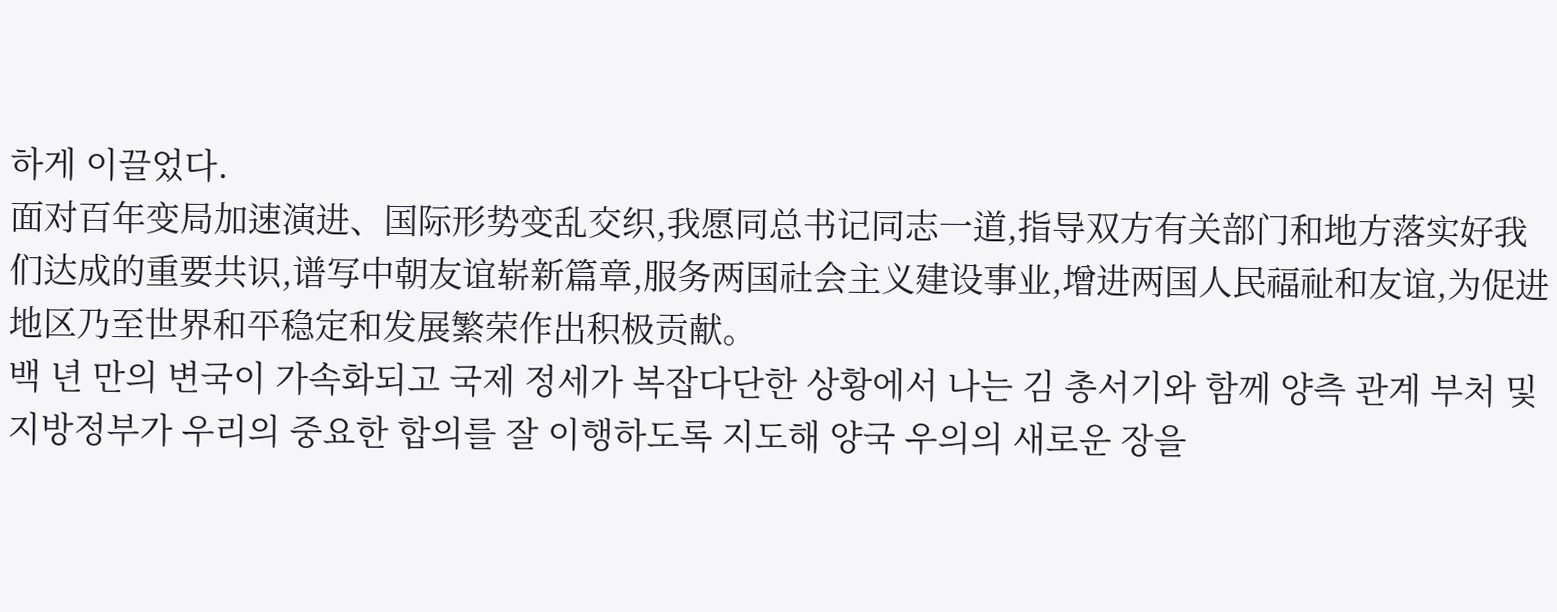하게 이끌었다.
面对百年变局加速演进、国际形势变乱交织,我愿同总书记同志一道,指导双方有关部门和地方落实好我们达成的重要共识,谱写中朝友谊崭新篇章,服务两国社会主义建设事业,增进两国人民福祉和友谊,为促进地区乃至世界和平稳定和发展繁荣作出积极贡献。
백 년 만의 변국이 가속화되고 국제 정세가 복잡다단한 상황에서 나는 김 총서기와 함께 양측 관계 부처 및 지방정부가 우리의 중요한 합의를 잘 이행하도록 지도해 양국 우의의 새로운 장을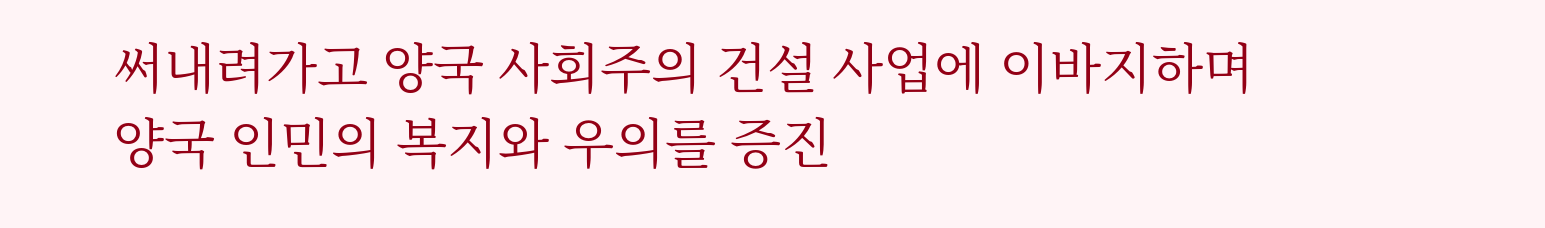써내려가고 양국 사회주의 건설 사업에 이바지하며 양국 인민의 복지와 우의를 증진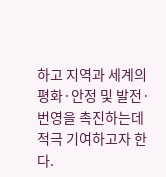하고 지역과 세계의 평화·안정 및 발전·번영을 촉진하는데 적극 기여하고자 한다.